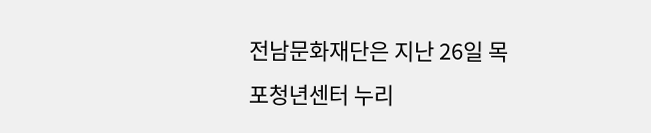전남문화재단은 지난 26일 목포청년센터 누리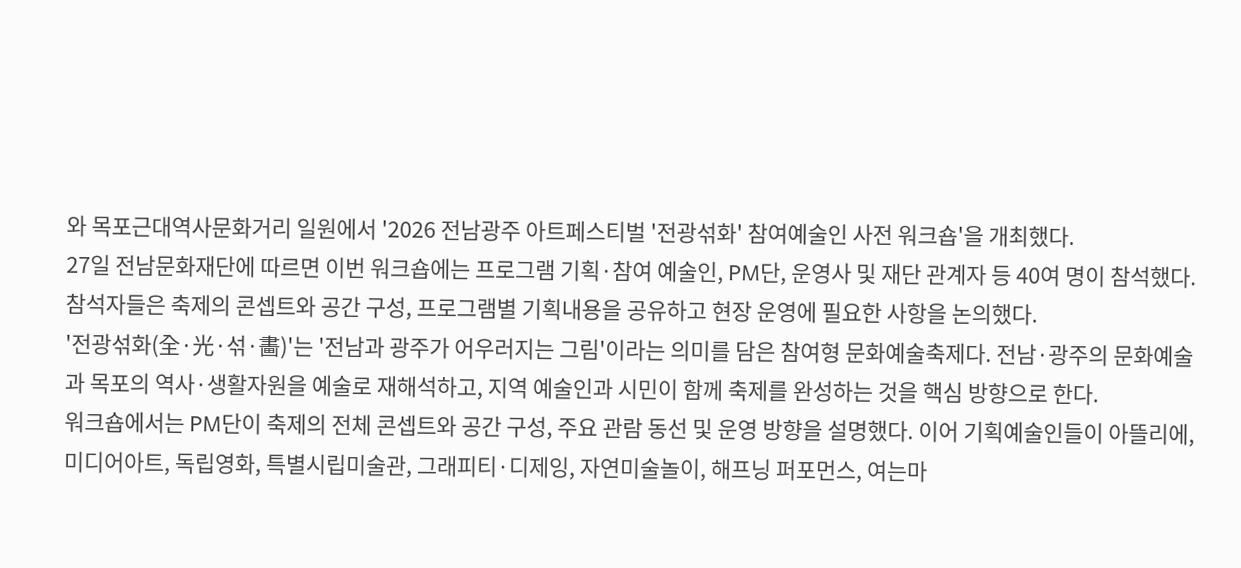와 목포근대역사문화거리 일원에서 '2026 전남광주 아트페스티벌 '전광섞화' 참여예술인 사전 워크숍'을 개최했다.
27일 전남문화재단에 따르면 이번 워크숍에는 프로그램 기획·참여 예술인, PM단, 운영사 및 재단 관계자 등 40여 명이 참석했다. 참석자들은 축제의 콘셉트와 공간 구성, 프로그램별 기획내용을 공유하고 현장 운영에 필요한 사항을 논의했다.
'전광섞화(全·光·섞·畵)'는 '전남과 광주가 어우러지는 그림'이라는 의미를 담은 참여형 문화예술축제다. 전남·광주의 문화예술과 목포의 역사·생활자원을 예술로 재해석하고, 지역 예술인과 시민이 함께 축제를 완성하는 것을 핵심 방향으로 한다.
워크숍에서는 PM단이 축제의 전체 콘셉트와 공간 구성, 주요 관람 동선 및 운영 방향을 설명했다. 이어 기획예술인들이 아뜰리에, 미디어아트, 독립영화, 특별시립미술관, 그래피티·디제잉, 자연미술놀이, 해프닝 퍼포먼스, 여는마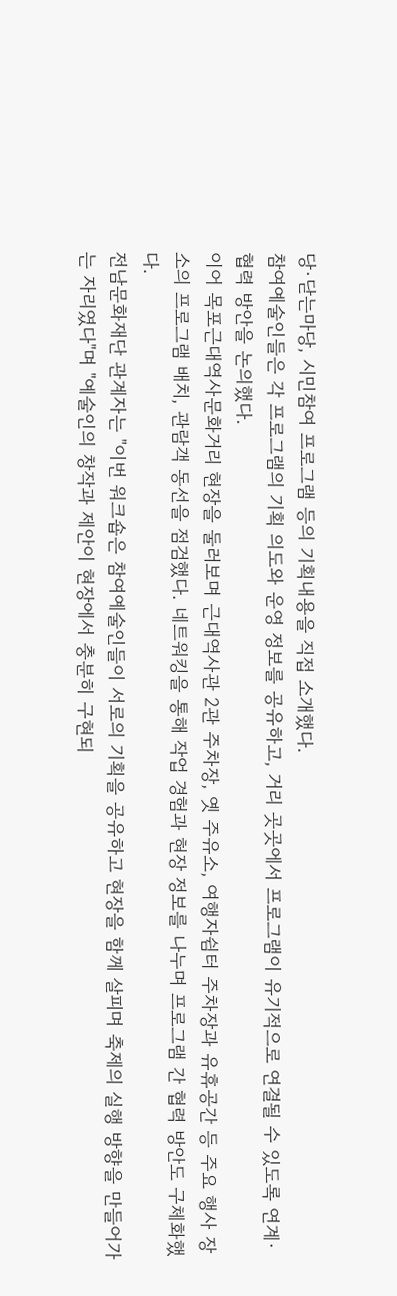당·닫는마당, 시민참여 프로그램 등의 기획내용을 직접 소개했다.
참여예술인들은 각 프로그램의 기획 의도와 운영 정보를 공유하고, 거리 곳곳에서 프로그램이 유기적으로 연결될 수 있도록 연계·협력 방안을 논의했다.
이어 목포근대역사문화거리 현장을 둘러보며 근대역사관 2관 주차장, 옛 주유소, 여행자쉼터 주차장과 유휴공간 등 주요 행사 장소의 프로그램 배치, 관람객 동선을 점검했다. 네트워킹을 통해 작업 경험과 현장 정보를 나누며 프로그램 간 협력 방안도 구체화했다.
전남문화재단 관계자는 "이번 워크숍은 참여예술인들이 서로의 기획을 공유하고 현장을 함께 살피며 축제의 실행 방향을 만들어가는 자리였다"며 "예술인의 창작과 제안이 현장에서 충분히 구현되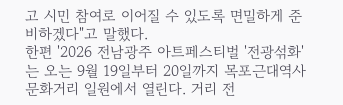고 시민 참여로 이어질 수 있도록 면밀하게 준비하겠다"고 말했다.
한편 '2026 전남광주 아트페스티벌 '전광섞화'는 오는 9월 19일부터 20일까지 목포근대역사문화거리 일원에서 열린다. 거리 전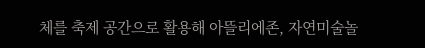체를 축제 공간으로 활용해 아뜰리에존, 자연미술놀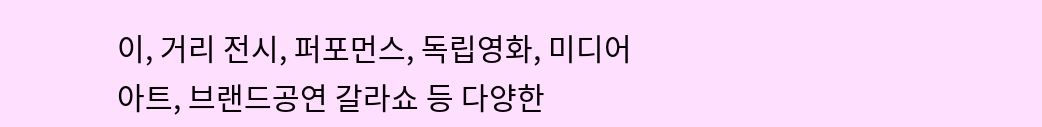이, 거리 전시, 퍼포먼스, 독립영화, 미디어아트, 브랜드공연 갈라쇼 등 다양한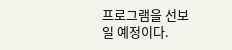프로그램을 선보일 예정이다.